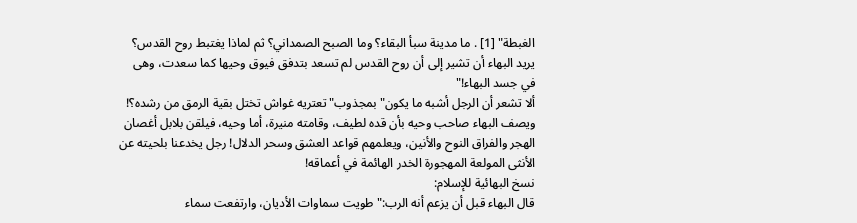الغبطة" [1] . ما مدينة سبأ البقاء؟ وما الصبح الصمداني؟ ثم لماذا يغتبط روح القدس؟ يريد البهاء أن تشير إلى أن روح القدس لم تسعد بتدفق فيوق وحيها كما سعدت، وهى في جسد البهاء!"
ألا تشعر أن الرجل أشبه ما يكون"بمجذوب"تعتريه غواش تختل بقية الرمق من رشده؟! ويصف البهاء صاحب وحيه بأن قده لطيف، وقامته منيرة، أما وحيه، فيلقن بلابل أغصان الهجر والفراق النوح والأنين، ويعلمهم قواعد العشق وسحر الدلال! رجل يخدعنا بلحيته عن الأنثى المولعة المهجورة الخدر الهائمة في أعماقه!
نسخ البهائية للإسلام:
قال البهاء قبل أن يزعم أنه الرب:"طويت سماوات الأديان، وارتفعت سماء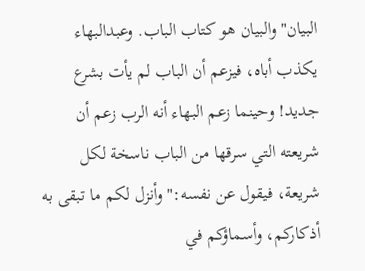البيان"والبيان هو كتاب الباب. وعبدالبهاء يكذب أباه، فيزعم أن الباب لم يأت بشرع جديد! وحينما زعم البهاء أنه الرب زعم أن شريعته التي سرقها من الباب ناسخة لكل شريعة، فيقول عن نفسه:"وأنزل لكم ما تبقى به أذكاركم، وأسماؤكم في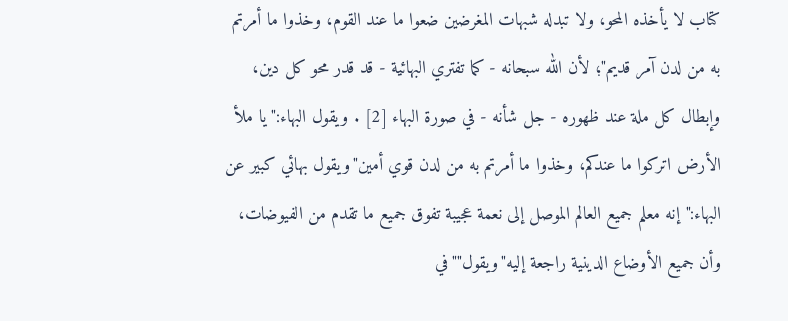كتاب لا يأخذه المحو، ولا تبدله شبهات المغرضين ضعوا ما عند القوم، وخذوا ما أمرتم به من لدن آمر قديم"؛ لأن الله سبحانه - كما تفتري البهائية - قد قدر محو كل دين، وإبطال كل ملة عند ظهوره - جل شأنه - في صورة البهاء [2] . ويقول البهاء:"يا ملأ الأرض اتركوا ما عندكم، وخذوا ما أمرتم به من لدن قوي أمين"ويقول بهائي كبير عن البهاء:"إنه معلم جميع العالم الموصل إلى نعمة عجيبة تفوق جميع ما تقدم من الفيوضات، وأن جميع الأوضاع الدينية راجعة إليه"ويقول""في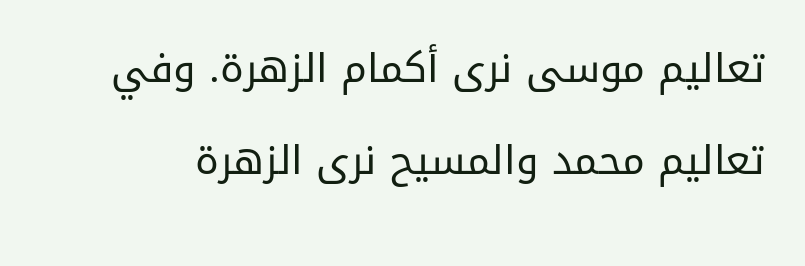تعاليم موسى نرى أكمام الزهرة. وفي تعاليم محمد والمسيح نرى الزهرة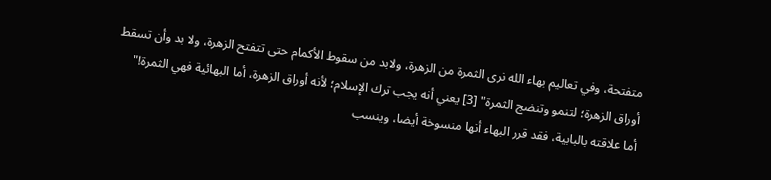متفتحة، وفي تعاليم بهاء الله نرى الثمرة من الزهرة، ولابد من سقوط الأكمام حتى تتفتح الزهرة، ولا بد وأن تسقط أوراق الزهرة؛ لتنمو وتنضج الثمرة" [3] يعني أنه يجب ترك الإسلام؛ لأنه أوراق الزهرة، أما البهائية فهي الثمرة!"
أما علاقته بالبابية، فقد قرر البهاء أنها منسوخة أيضا، وينسب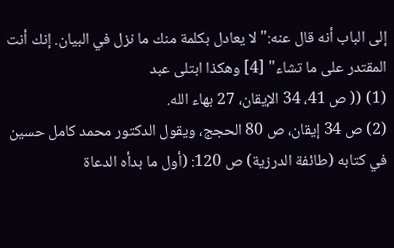إلى الباب أنه قال عنه:"لا يعادل بكلمة منك ما نزل في البيان. إنك أنت المقتدر على ما تشاء" [4] وهكذا ابتلى عبد
(1) (( ص 41، 34 الإيقان، 27 بهاء الله.
(2) ص 34 إيقان، ص 80 الحجج، ويقول الدكتور محمد كامل حسين في كتابه (طائفة الدرزية) ص 120: (أول ما بدأه الدعاة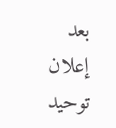بعد إعلان توحيد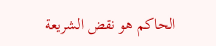الحاكم هو نقض الشريعة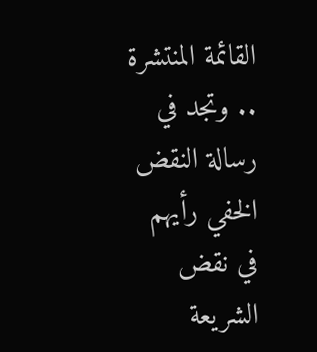القائمة المنتشرة .. وتجد في رسالة النقض الخفي رأيهم في نقض الشريعة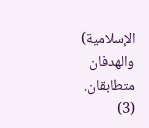الإسلامية) والهدفان متطابقان.
(3)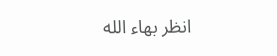انظر بهاء الله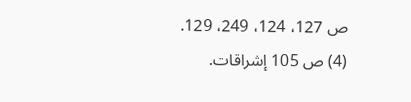ص 127، 124، 249، 129.
(4) ص 105 إشراقات.